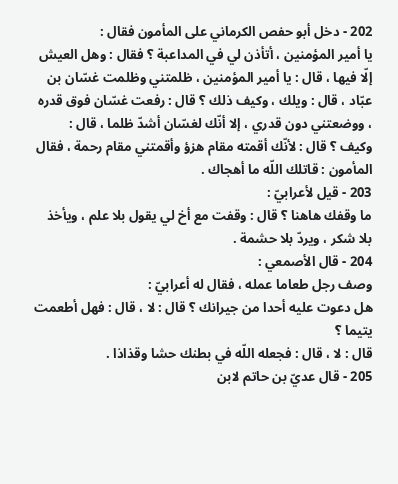202 - دخل أبو حفص الكرماني على المأمون فقال :
يا أمير المؤمنين ، أتأذن لي في المداعبة ؟ فقال : وهل العيش إلّا فيها ، قال : يا أمير المؤمنين ، ظلمتني وظلمت غسّان بن عبّاد ، قال : ويلك ، وكيف ذلك ؟ قال : رفعت غسّان فوق قدره ، ووضعتني دون قدري ، إلا أنّك لغسّان أشدّ ظلما ، قال :
وكيف ؟ قال : لأنّك أقمته مقام هزؤ وأقمتني مقام رحمة ، فقال المأمون : قاتلك اللّه ما أهجاك .
203 - قيل لأعرابيّ :
ما وقفك هاهنا ؟ قال : وقفت مع أخ لي يقول بلا علم ، ويأخذ بلا شكر ، ويردّ بلا حشمة .
204 - قال الأصمعي :
وصف رجل طعاما عمله ، فقال له أعرابيّ :
هل دعوت عليه أحدا من جيرانك ؟ قال : لا ، قال : فهل أطعمت يتيما ؟
قال : لا ، قال : فجعله اللّه في بطنك حشا وقذاذا .
205 - قال عديّ بن حاتم لابن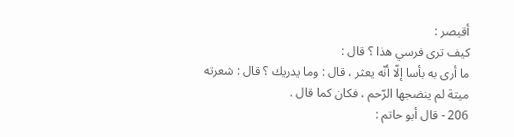أقيصر :
كيف ترى فرسي هذا ؟ قال :
ما أرى به بأسا إلّا أنّه يعثر ، قال : وما يدريك ؟ قال : شعرته ميتة لم ينضجها الرّحم ، فكان كما قال .
206 - قال أبو حاتم :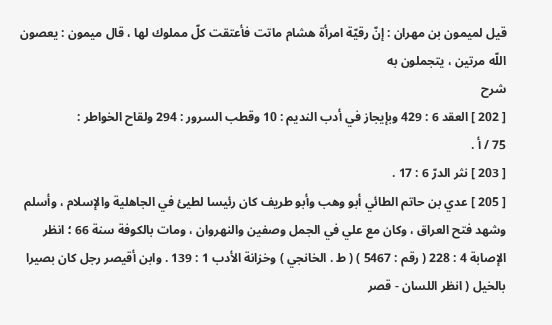قيل لميمون بن مهران : إنّ رقيّة امرأة هشام ماتت فأعتقت كلّ مملوك لها ، قال ميمون : يعصون اللّه مرتين ، يتجملون به
شرح
[ 202 ] العقد 6 : 429 وبإيجاز في أدب النديم : 10 وقطب السرور : 294 ولقاح الخواطر :
75 / أ .
[ 203 ] نثر الدرّ 6 : 17 .
[ 205 ] عدي بن حاتم الطائي أبو وهب وأبو طريف كان رئيسا لطيئ في الجاهلية والإسلام ، وأسلم وشهد فتح العراق ، وكان مع علي في الجمل وصفين والنهروان ، ومات بالكوفة سنة 66 ؛ انظر الإصابة 4 : 228 ( رقم : 5467 ) ( ط . الخانجي ) وخزانة الأدب 1 : 139 . وابن أقيصر رجل كان بصيرا بالخيل ( انظر اللسان - قصر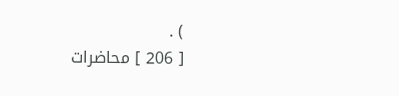) .
[ 206 ] محاضرات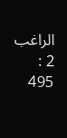الراغب 2 : 495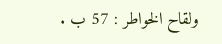ولقاح الخواطر : 57 ب .